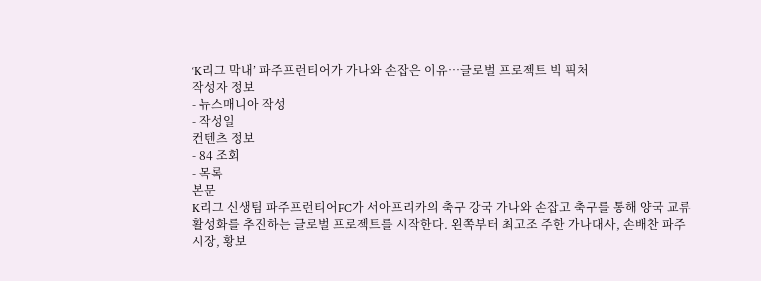‘K리그 막내’ 파주프런티어가 가나와 손잡은 이유…글로벌 프로젝트 빅 픽처
작성자 정보
- 뉴스매니아 작성
- 작성일
컨텐츠 정보
- 84 조회
- 목록
본문
K리그 신생팀 파주프런티어FC가 서아프리카의 축구 강국 가나와 손잡고 축구를 통해 양국 교류 활성화를 추진하는 글로벌 프로젝트를 시작한다. 왼쪽부터 최고조 주한 가나대사, 손배찬 파주시장, 황보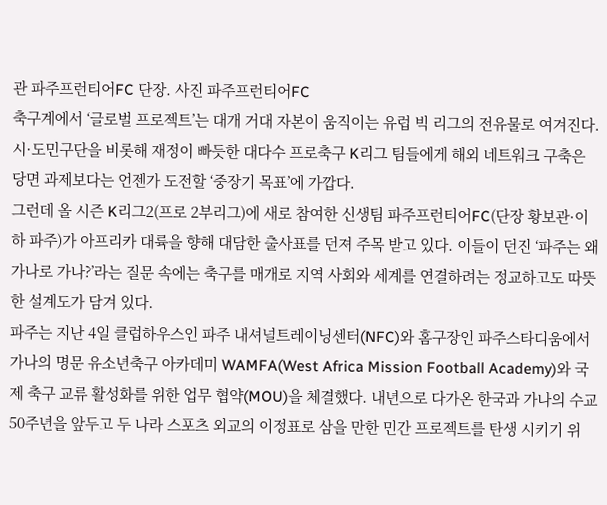관 파주프런티어FC 단장. 사진 파주프런티어FC
축구계에서 ‘글로벌 프로젝트’는 대개 거대 자본이 움직이는 유럽 빅 리그의 전유물로 여겨진다. 시·도민구단을 비롯해 재정이 빠듯한 대다수 프로축구 K리그 팀들에게 해외 네트워크 구축은 당면 과제보다는 언젠가 도전할 ‘중장기 목표’에 가깝다.
그런데 올 시즌 K리그2(프로 2부리그)에 새로 참여한 신생팀 파주프런티어FC(단장 황보관·이하 파주)가 아프리카 대륙을 향해 대담한 출사표를 던져 주목 받고 있다. 이들이 던진 ‘파주는 왜 가나로 가나?’라는 질문 속에는 축구를 매개로 지역 사회와 세계를 연결하려는 정교하고도 따뜻한 설계도가 담겨 있다.
파주는 지난 4일 클럽하우스인 파주 내셔널트레이닝센터(NFC)와 홈구장인 파주스타디움에서 가나의 명문 유소년축구 아카데미 WAMFA(West Africa Mission Football Academy)와 국제 축구 교류 활성화를 위한 업무 협약(MOU)을 체결했다. 내년으로 다가온 한국과 가나의 수교 50주년을 앞두고 두 나라 스포츠 외교의 이정표로 삼을 만한 민간 프로젝트를 탄생 시키기 위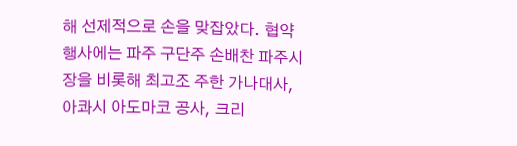해 선제적으로 손을 맞잡았다. 협약 행사에는 파주 구단주 손배찬 파주시장을 비롯해 최고조 주한 가나대사, 아콰시 아도마코 공사, 크리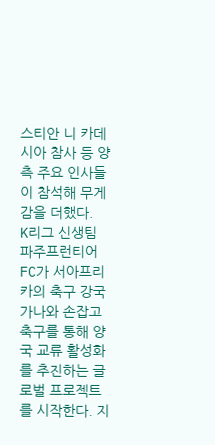스티안 니 카데시아 참사 등 양측 주요 인사들이 참석해 무게감을 더했다.
K리그 신생팀 파주프런티어FC가 서아프리카의 축구 강국 가나와 손잡고 축구를 통해 양국 교류 활성화를 추진하는 글로벌 프로젝트를 시작한다. 지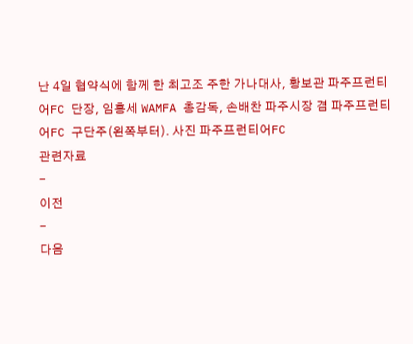난 4일 협약식에 함께 한 최고조 주한 가나대사, 황보관 파주프런티어FC 단장, 임흥세 WAMFA 총감독, 손배찬 파주시장 겸 파주프런티어FC 구단주(왼쪽부터). 사진 파주프런티어FC
관련자료
-
이전
-
다음